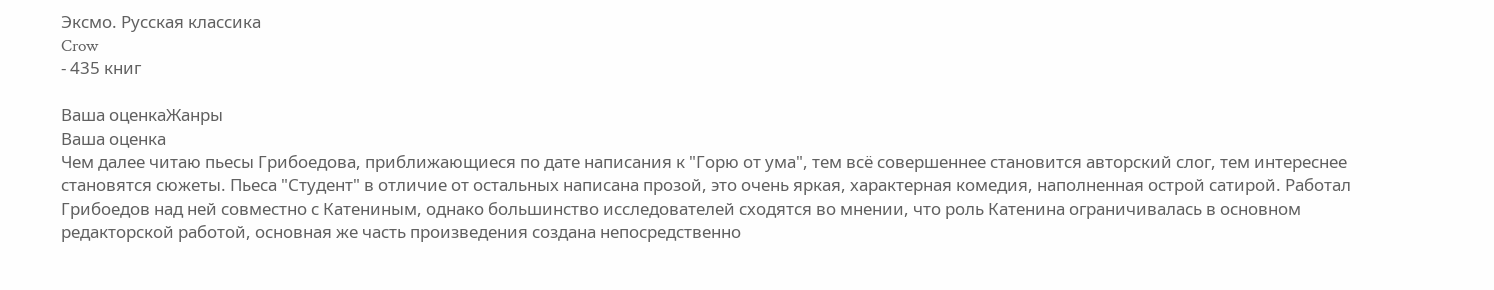Эксмо. Русская классика
Crow
- 435 книг

Ваша оценкаЖанры
Ваша оценка
Чем далее читаю пьесы Грибоедова, приближающиеся по дате написания к "Горю от ума", тем всё совершеннее становится авторский слог, тем интереснее становятся сюжеты. Пьеса "Студент" в отличие от остальных написана прозой, это очень яркая, характерная комедия, наполненная острой сатирой. Работал Грибоедов над ней совместно с Катениным, однако большинство исследователей сходятся во мнении, что роль Катенина ограничивалась в основном редакторской работой, основная же часть произведения создана непосредственно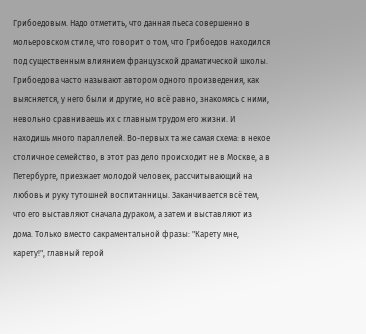Грибоедовым. Надо отметить, что данная пьеса совершенно в мольеровском стиле, что говорит о том, что Грибоедов находился под существенным влиянием французской драматической школы.
Грибоедова часто называют автором одного произведения, как выясняется, у него были и другие, но всё равно, знакомясь с ними, невольно сравниваешь их с главным трудом его жизни. И находишь много параллелей. Во-первых та же самая схема: в некое столичное семейство, в этот раз дело происходит не в Москве, а в Петербурге, приезжает молодой человек, рассчитывающий на любовь и руку тутошней воспитанницы. Заканчивается всё тем, что его выставляют сначала дураком, а затем и выставляют из дома. Только вместо сакраментальной фразы: "Карету мне, карету!", главный герой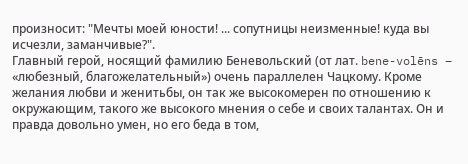произносит: "Мечты моей юности! ... сопутницы неизменные! куда вы исчезли, заманчивые?".
Главный герой, носящий фамилию Беневольский (от лат. bene-volēns – «любезный, благожелательный») очень параллелен Чацкому. Кроме желания любви и женитьбы, он так же высокомерен по отношению к окружающим, такого же высокого мнения о себе и своих талантах. Он и правда довольно умен, но его беда в том,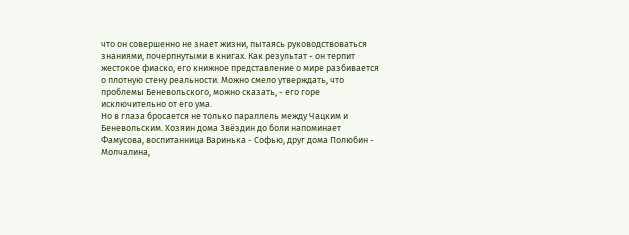что он совершенно не знает жизни, пытаясь руководствоваться знаниями, почерпнутыми в книгах. Как результат - он терпит жестокое фиаско, его книжное представление о мире разбивается о плотную стену реальности. Можно смело утверждать, что проблемы Беневольского, можно сказать, - его горе исключительно от его ума.
Но в глаза бросается не только параллель между Чацким и Беневольским. Хозяин дома Звёздин до боли напоминает Фамусова, воспитанница Варинька - Софью, друг дома Полюбин - Молчалина,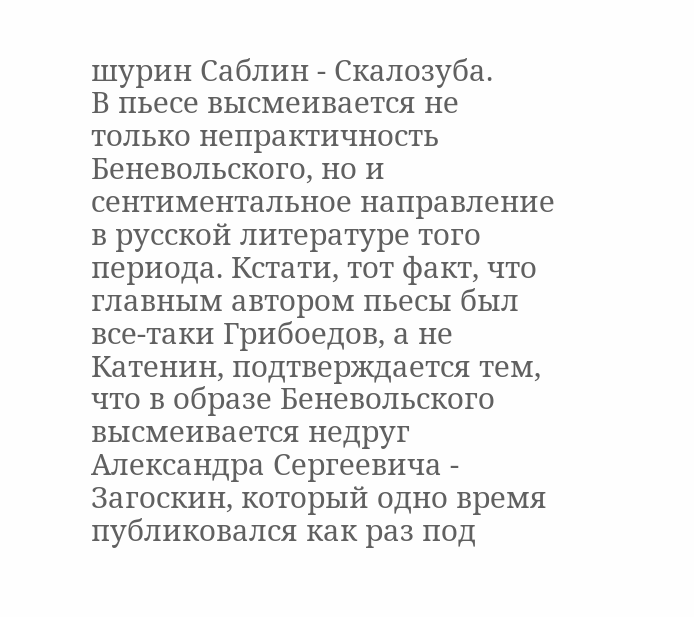шурин Саблин - Скалозуба.
В пьесе высмеивается не только непрактичность Беневольского, но и сентиментальное направление в русской литературе того периода. Кстати, тот факт, что главным автором пьесы был все-таки Грибоедов, а не Катенин, подтверждается тем, что в образе Беневольского высмеивается недруг Александра Сергеевича - Загоскин, который одно время публиковался как раз под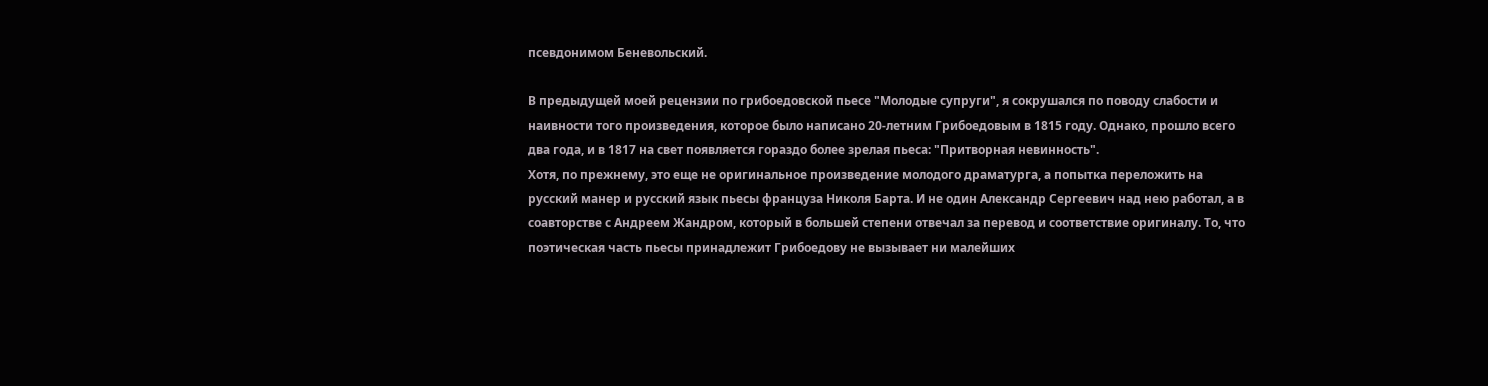псевдонимом Беневольский.

В предыдущей моей рецензии по грибоедовской пьесе "Молодые супруги", я сокрушался по поводу слабости и наивности того произведения, которое было написано 20-летним Грибоедовым в 1815 году. Однако, прошло всего два года, и в 1817 на свет появляется гораздо более зрелая пьеса: "Притворная невинность".
Хотя, по прежнему, это еще не оригинальное произведение молодого драматурга, а попытка переложить на русский манер и русский язык пьесы француза Николя Барта. И не один Александр Сергеевич над нею работал, а в соавторстве с Андреем Жандром, который в большей степени отвечал за перевод и соответствие оригиналу. То, что поэтическая часть пьесы принадлежит Грибоедову не вызывает ни малейших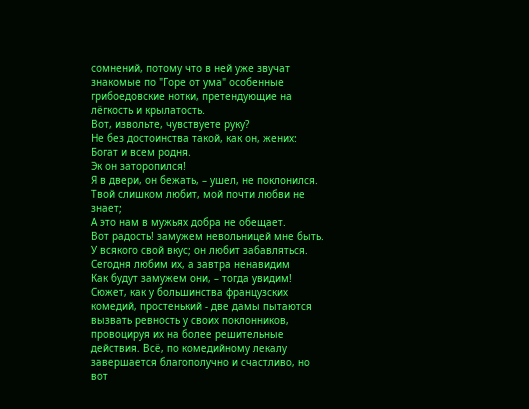сомнений, потому что в ней уже звучат знакомые по "Горе от ума" особенные грибоедовские нотки, претендующие на лёгкость и крылатость.
Вот, извольте, чувствуете руку?
Не без достоинства такой, как он, жених:
Богат и всем родня.
Эк он заторопился!
Я в двери, он бежать, – ушел, не поклонился.
Твой слишком любит, мой почти любви не знает;
А это нам в мужьях добра не обещает.
Вот радость! замужем невольницей мне быть.
У всякого свой вкус; он любит забавляться.
Сегодня любим их, а завтра ненавидим
Как будут замужем они, – тогда увидим!
Сюжет, как у большинства французских комедий, простенький - две дамы пытаются вызвать ревность у своих поклонников, провоцируя их на более решительные действия. Всё, по комедийному лекалу завершается благополучно и счастливо, но вот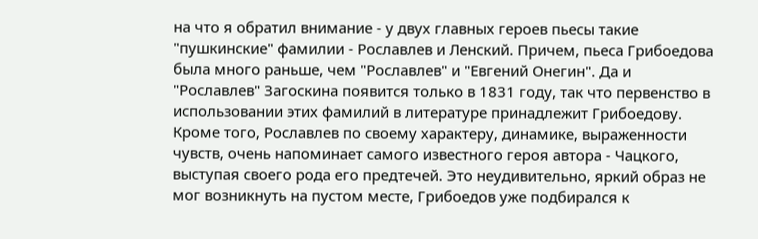на что я обратил внимание - у двух главных героев пьесы такие "пушкинские" фамилии - Рославлев и Ленский. Причем, пьеса Грибоедова была много раньше, чем "Рославлев" и "Евгений Онегин". Да и "Рославлев" Загоскина появится только в 1831 году, так что первенство в использовании этих фамилий в литературе принадлежит Грибоедову.
Кроме того, Рославлев по своему характеру, динамике, выраженности чувств, очень напоминает самого известного героя автора - Чацкого, выступая своего рода его предтечей. Это неудивительно, яркий образ не мог возникнуть на пустом месте, Грибоедов уже подбирался к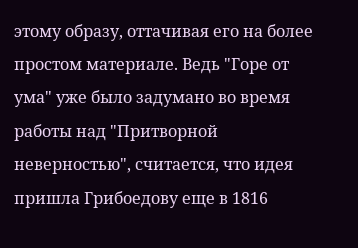этому образу, оттачивая его на более простом материале. Ведь "Горе от ума" уже было задумано во время работы над "Притворной неверностью", считается, что идея пришла Грибоедову еще в 1816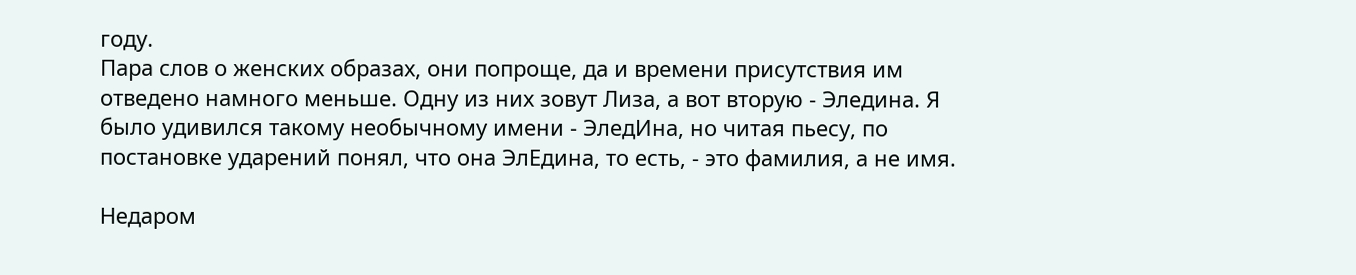году.
Пара слов о женских образах, они попроще, да и времени присутствия им отведено намного меньше. Одну из них зовут Лиза, а вот вторую - Эледина. Я было удивился такому необычному имени - ЭледИна, но читая пьесу, по постановке ударений понял, что она ЭлЕдина, то есть, - это фамилия, а не имя.

Недаром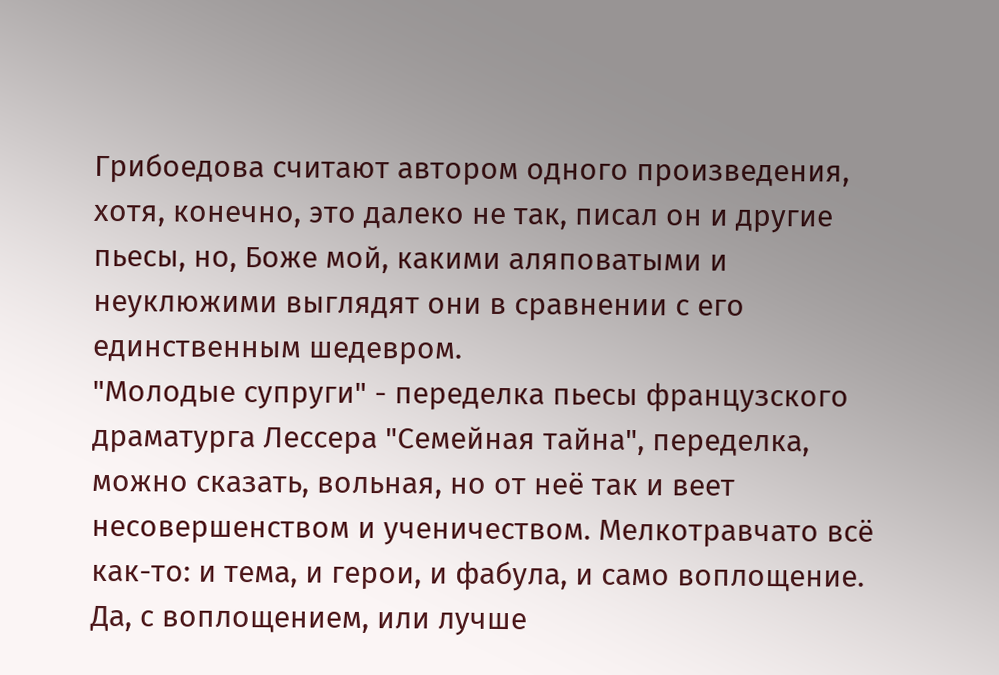Грибоедова считают автором одного произведения, хотя, конечно, это далеко не так, писал он и другие пьесы, но, Боже мой, какими аляповатыми и неуклюжими выглядят они в сравнении с его единственным шедевром.
"Молодые супруги" - переделка пьесы французского драматурга Лессера "Семейная тайна", переделка, можно сказать, вольная, но от неё так и веет несовершенством и ученичеством. Мелкотравчато всё как-то: и тема, и герои, и фабула, и само воплощение. Да, с воплощением, или лучше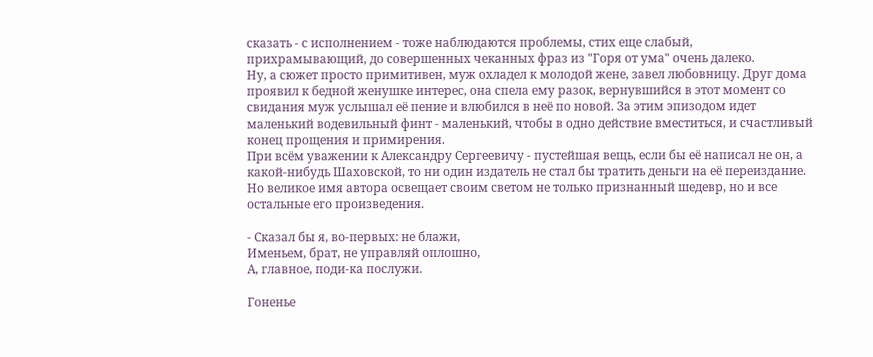сказать - с исполнением - тоже наблюдаются проблемы, стих еще слабый, прихрамывающий, до совершенных чеканных фраз из "Горя от ума" очень далеко.
Ну, а сюжет просто примитивен, муж охладел к молодой жене, завел любовницу. Друг дома проявил к бедной женушке интерес, она спела ему разок, вернувшийся в этот момент со свидания муж услышал её пение и влюбился в неё по новой. За этим эпизодом идет маленький водевильный финт - маленький, чтобы в одно действие вместиться, и счастливый конец прощения и примирения.
При всём уважении к Александру Сергеевичу - пустейшая вещь, если бы её написал не он, а какой-нибудь Шаховской, то ни один издатель не стал бы тратить деньги на её переиздание. Но великое имя автора освещает своим светом не только признанный шедевр, но и все остальные его произведения.

- Сказал бы я, во-первых: не блажи,
Именьем, брат, не управляй оплошно,
А, главное, поди-ка послужи.

Гоненье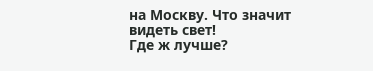на Москву. Что значит видеть свет!
Где ж лучше?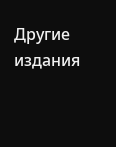Другие издания